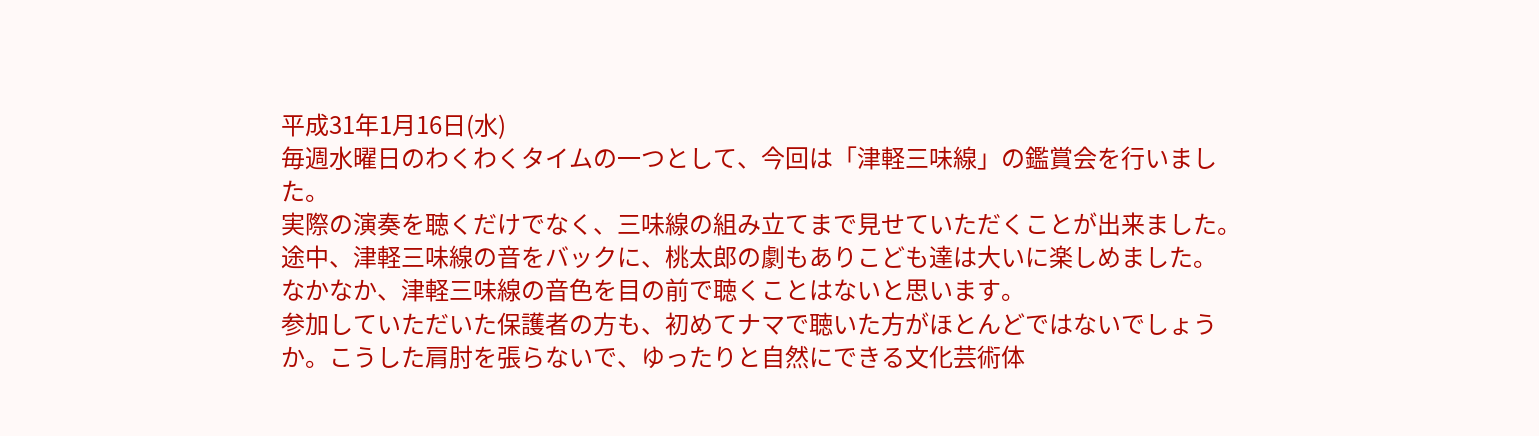平成31年1月16日(水)
毎週水曜日のわくわくタイムの一つとして、今回は「津軽三味線」の鑑賞会を行いました。
実際の演奏を聴くだけでなく、三味線の組み立てまで見せていただくことが出来ました。
途中、津軽三味線の音をバックに、桃太郎の劇もありこども達は大いに楽しめました。
なかなか、津軽三味線の音色を目の前で聴くことはないと思います。
参加していただいた保護者の方も、初めてナマで聴いた方がほとんどではないでしょうか。こうした肩肘を張らないで、ゆったりと自然にできる文化芸術体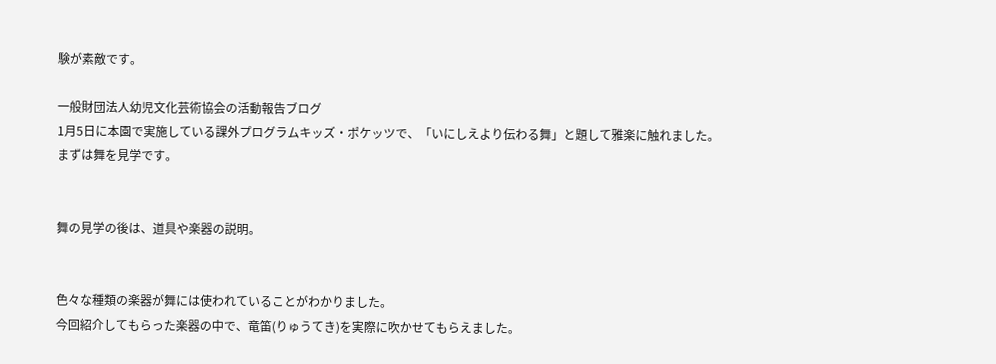験が素敵です。

一般財団法人幼児文化芸術協会の活動報告ブログ
1月5日に本園で実施している課外プログラムキッズ・ポケッツで、「いにしえより伝わる舞」と題して雅楽に触れました。
まずは舞を見学です。


舞の見学の後は、道具や楽器の説明。


色々な種類の楽器が舞には使われていることがわかりました。
今回紹介してもらった楽器の中で、竜笛(りゅうてき)を実際に吹かせてもらえました。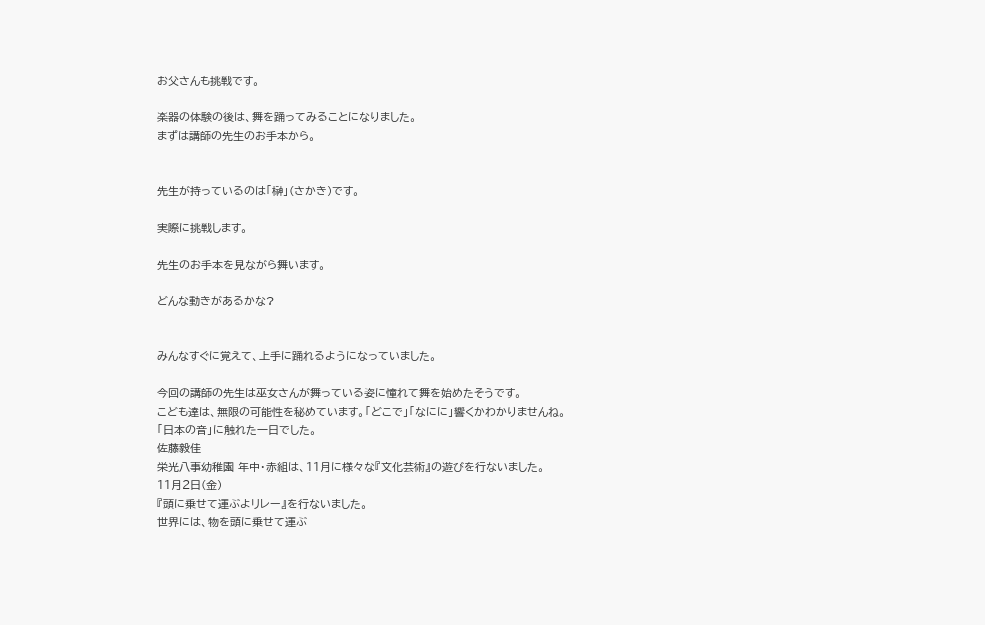お父さんも挑戦です。

楽器の体験の後は、舞を踊ってみることになりました。
まずは講師の先生のお手本から。


先生が持っているのは「榊」(さかき)です。

実際に挑戦します。

先生のお手本を見ながら舞います。

どんな動きがあるかな?


みんなすぐに覚えて、上手に踊れるようになっていました。

今回の講師の先生は巫女さんが舞っている姿に憧れて舞を始めたそうです。
こども達は、無限の可能性を秘めています。「どこで」「なにに」響くかわかりませんね。
「日本の音」に触れた一日でした。
佐藤毅佳
栄光八事幼稚園 年中・赤組は、11月に様々な『文化芸術』の遊びを行ないました。
11月2日(金)
『頭に乗せて運ぶよリレー』を行ないました。
世界には、物を頭に乗せて運ぶ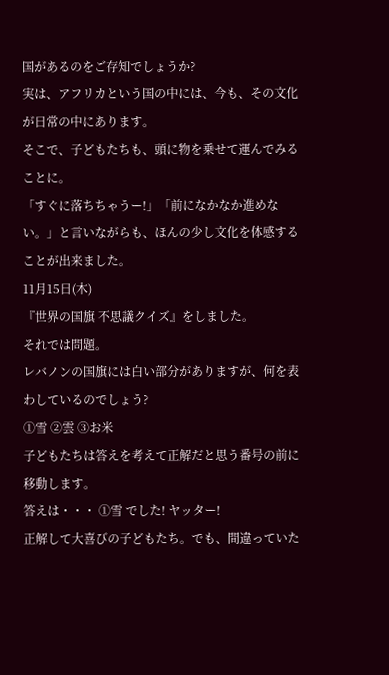国があるのをご存知でしょうか?
実は、アフリカという国の中には、今も、その文化が日常の中にあります。
そこで、子どもたちも、頭に物を乗せて運んでみることに。
「すぐに落ちちゃうー!」「前になかなか進めない。」と言いながらも、ほんの少し文化を体感することが出来ました。
11月15日(木)
『世界の国旗 不思議クイズ』をしました。
それでは問題。
レバノンの国旗には白い部分がありますが、何を表わしているのでしょう?
①雪 ②雲 ③お米
子どもたちは答えを考えて正解だと思う番号の前に移動します。
答えは・・・ ①雪 でした! ヤッター!
正解して大喜びの子どもたち。でも、間違っていた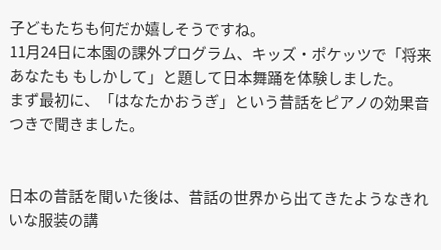子どもたちも何だか嬉しそうですね。
11月24日に本園の課外プログラム、キッズ・ポケッツで「将来あなたも もしかして」と題して日本舞踊を体験しました。
まず最初に、「はなたかおうぎ」という昔話をピアノの効果音つきで聞きました。


日本の昔話を聞いた後は、昔話の世界から出てきたようなきれいな服装の講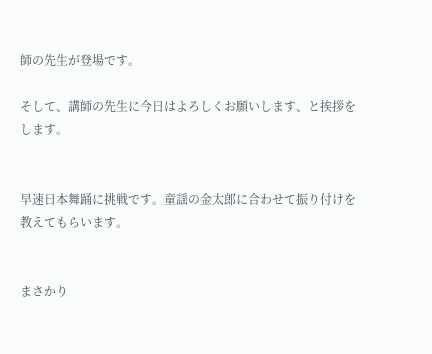師の先生が登場です。

そして、講師の先生に今日はよろしくお願いします、と挨拶をします。


早速日本舞踊に挑戦です。童謡の金太郎に合わせて振り付けを教えてもらいます。


まさかり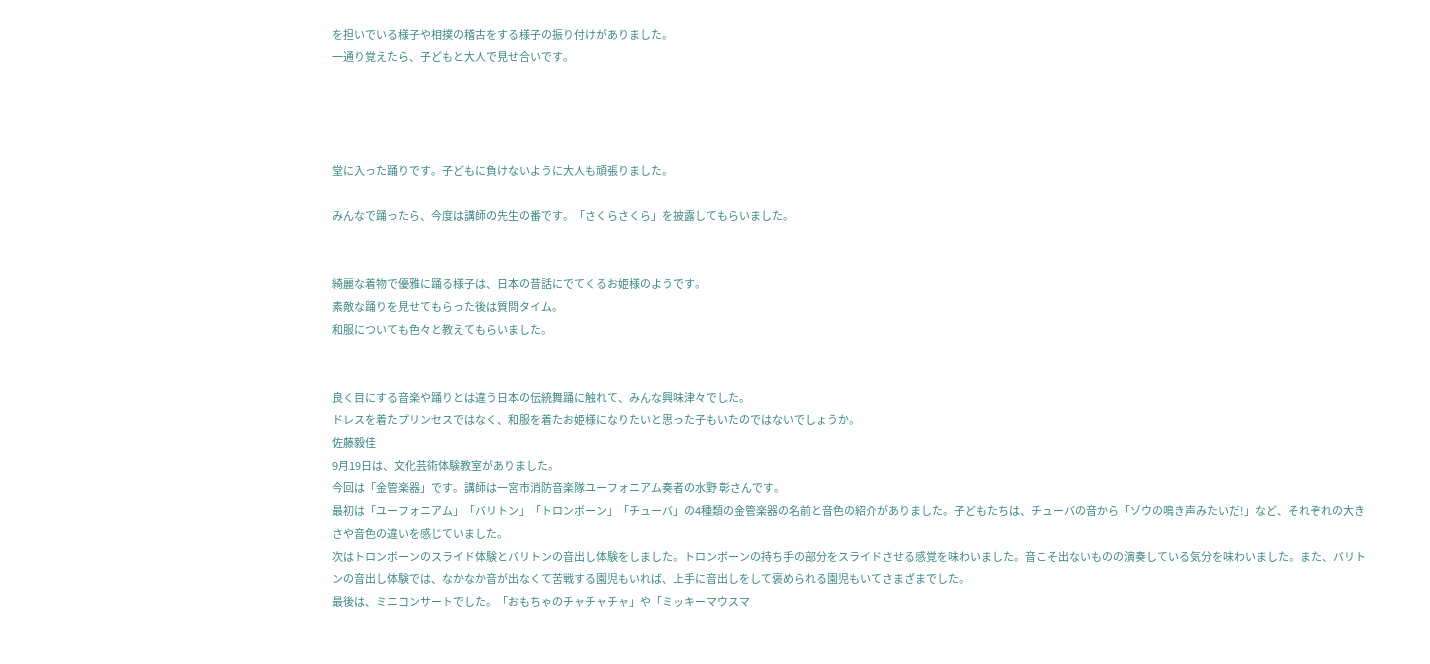を担いでいる様子や相撲の稽古をする様子の振り付けがありました。
一通り覚えたら、子どもと大人で見せ合いです。




堂に入った踊りです。子どもに負けないように大人も頑張りました。

みんなで踊ったら、今度は講師の先生の番です。「さくらさくら」を披露してもらいました。


綺麗な着物で優雅に踊る様子は、日本の昔話にでてくるお姫様のようです。
素敵な踊りを見せてもらった後は質問タイム。
和服についても色々と教えてもらいました。


良く目にする音楽や踊りとは違う日本の伝統舞踊に触れて、みんな興味津々でした。
ドレスを着たプリンセスではなく、和服を着たお姫様になりたいと思った子もいたのではないでしょうか。
佐藤毅佳
9月19日は、文化芸術体験教室がありました。
今回は「金管楽器」です。講師は一宮市消防音楽隊ユーフォニアム奏者の水野 彰さんです。
最初は「ユーフォニアム」「バリトン」「トロンボーン」「チューバ」の4種類の金管楽器の名前と音色の紹介がありました。子どもたちは、チューバの音から「ゾウの鳴き声みたいだ!」など、それぞれの大きさや音色の違いを感じていました。
次はトロンボーンのスライド体験とバリトンの音出し体験をしました。トロンボーンの持ち手の部分をスライドさせる感覚を味わいました。音こそ出ないものの演奏している気分を味わいました。また、バリトンの音出し体験では、なかなか音が出なくて苦戦する園児もいれば、上手に音出しをして褒められる園児もいてさまざまでした。
最後は、ミニコンサートでした。「おもちゃのチャチャチャ」や「ミッキーマウスマ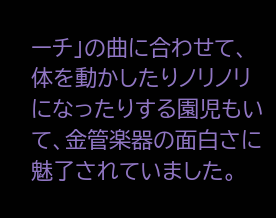ーチ」の曲に合わせて、体を動かしたりノリノリになったりする園児もいて、金管楽器の面白さに魅了されていました。